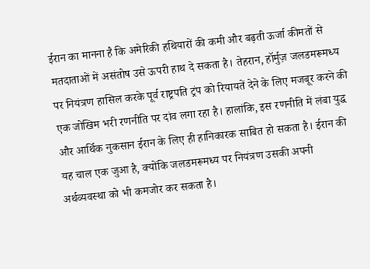ईरान का मानना है कि अमेरिकी हथियारों की कमी और बढ़ती ऊर्जा कीमतों से मतदाताओं में असंतोष उसे ऊपरी हाथ दे सकता है। तेहरान, हॉर्मुज़ जलडमरूमध्य पर नियंत्रण हासिल करके पूर्व राष्ट्रपति ट्रंप को रियायतें देने के लिए मजबूर करने की एक जोखिम भरी रणनीति पर दांव लगा रहा है। हालांकि, इस रणनीति में लंबा युद्ध और आर्थिक नुकसान ईरान के लिए ही हानिकारक साबित हो सकता है। ईरान की यह चाल एक जुआ है, क्योंकि जलडमरूमध्य पर नियंत्रण उसकी अपनी अर्थव्यवस्था को भी कमजोर कर सकता है।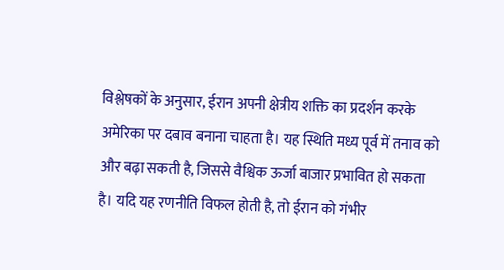विश्लेषकों के अनुसार, ईरान अपनी क्षेत्रीय शक्ति का प्रदर्शन करके अमेरिका पर दबाव बनाना चाहता है। यह स्थिति मध्य पूर्व में तनाव को और बढ़ा सकती है, जिससे वैश्विक ऊर्जा बाजार प्रभावित हो सकता है। यदि यह रणनीति विफल होती है, तो ईरान को गंभीर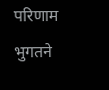परिणाम भुगतने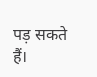पड़ सकते हैं।